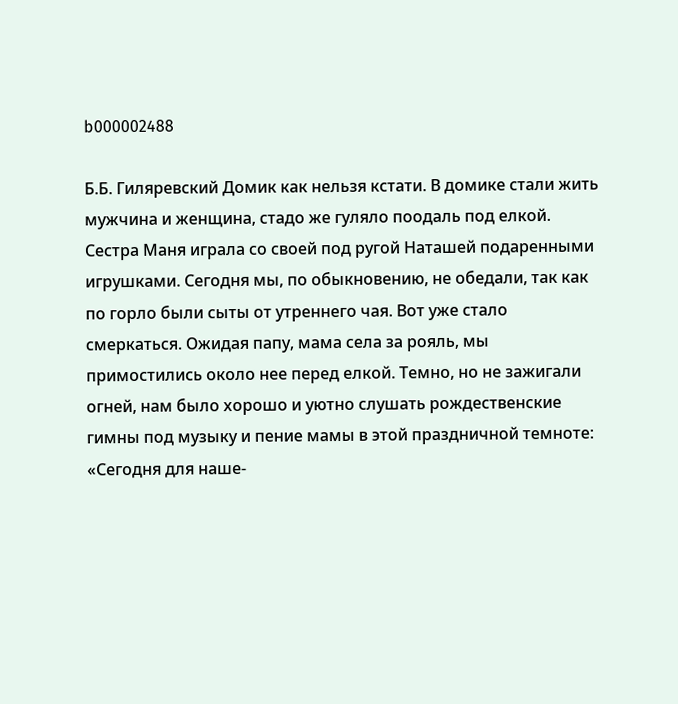b000002488

Б.Б. Гиляревский Домик как нельзя кстати. В домике стали жить мужчина и женщина, стадо же гуляло поодаль под елкой. Сестра Маня играла со своей под ругой Наташей подаренными игрушками. Сегодня мы, по обыкновению, не обедали, так как по горло были сыты от утреннего чая. Вот уже стало смеркаться. Ожидая папу, мама села за рояль, мы примостились около нее перед елкой. Темно, но не зажигали огней, нам было хорошо и уютно слушать рождественские гимны под музыку и пение мамы в этой праздничной темноте: «Сегодня для наше-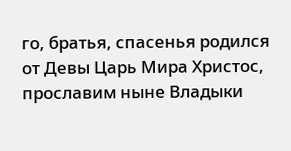го, братья, спасенья родился от Девы Царь Мира Христос, прославим ныне Владыки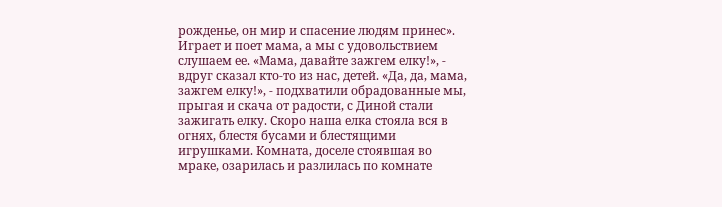рожденье, он мир и спасение людям принес». Играет и поет мама, а мы с удовольствием слушаем ее. «Мама, давайте зажгем елку!», - вдруг сказал кто-то из нас, детей. «Да, да, мама, зажгем елку!», - подхватили обрадованные мы, прыгая и скача от радости, с Диной стали зажигать елку. Скоро наша елка стояла вся в огнях, блестя бусами и блестящими игрушками. Комната, доселе стоявшая во мраке, озарилась и разлилась по комнате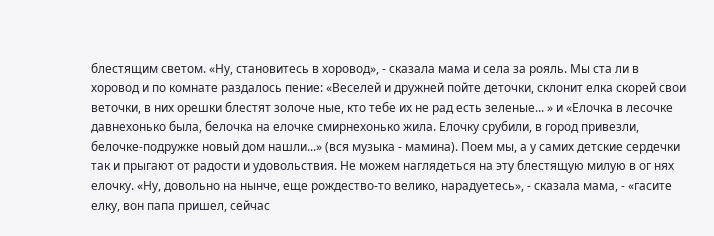блестящим светом. «Ну, становитесь в хоровод», - сказала мама и села за рояль. Мы ста ли в хоровод и по комнате раздалось пение: «Веселей и дружней пойте деточки, склонит елка скорей свои веточки, в них орешки блестят золоче ные, кто тебе их не рад есть зеленые... » и «Елочка в лесочке давнехонько была, белочка на елочке смирнехонько жила. Елочку срубили, в город привезли, белочке-подружке новый дом нашли...» (вся музыка - мамина). Поем мы, а у самих детские сердечки так и прыгают от радости и удовольствия. Не можем наглядеться на эту блестящую милую в ог нях елочку. «Ну, довольно на нынче, еще рождество-то велико, нарадуетесь», - сказала мама, - «гасите елку, вон папа пришел, сейчас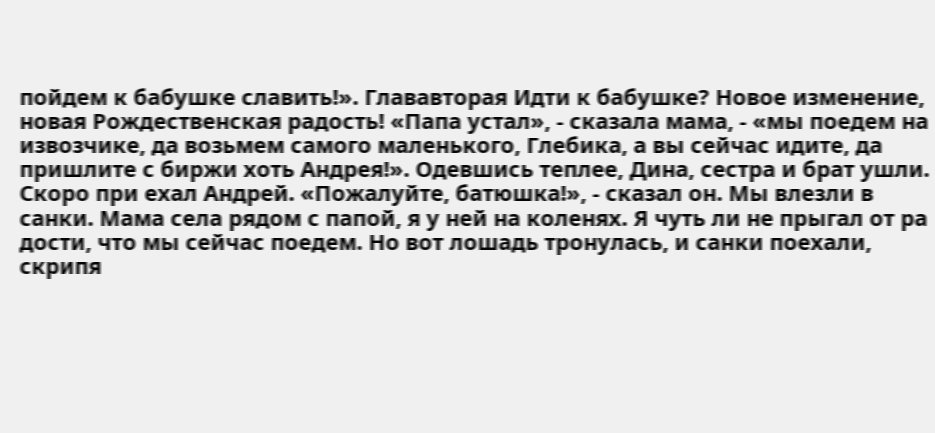пойдем к бабушке славить!». Глававторая Идти к бабушке? Новое изменение, новая Рождественская радость! «Папа устал», - сказала мама, - «мы поедем на извозчике, да возьмем самого маленького, Глебика, а вы сейчас идите, да пришлите с биржи хоть Андрея!». Одевшись теплее, Дина, сестра и брат ушли. Скоро при ехал Андрей. «Пожалуйте, батюшка!», - сказал он. Мы влезли в санки. Мама села рядом с папой, я у ней на коленях. Я чуть ли не прыгал от ра дости, что мы сейчас поедем. Но вот лошадь тронулась, и санки поехали, скрипя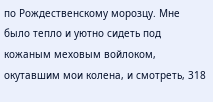по Рождественскому морозцу. Мне было тепло и уютно сидеть под кожаным меховым войлоком, окутавшим мои колена, и смотреть, 318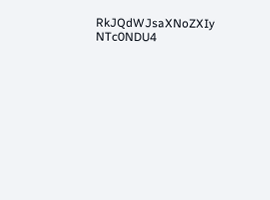RkJQdWJsaXNoZXIy NTc0NDU4